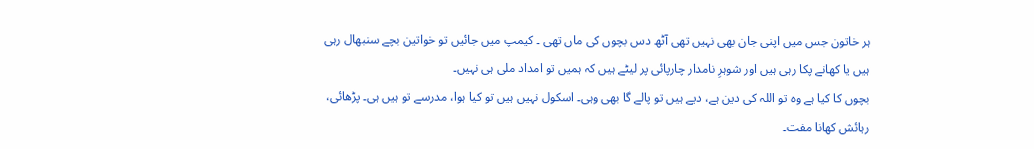ہر خاتون جس میں اپنی جان بھی نہیں تھی آٹھ دس بچوں کی ماں تھی ۔ کیمپ میں جائیں تو خواتین بچے سنبھال رہی ہیں یا کھانے پکا رہی ہیں اور شوہرِ نامدار چارپائی پر لیٹے ہیں کہ ہمیں تو امداد ملی ہی نہیں۔
بچوں کا کیا ہے وہ تو اللہ کی دین ہے، دیے ہیں تو پالے گا بھی وہی۔ اسکول نہیں ہیں تو کیا ہوا، مدرسے تو ہیں ہی۔ پڑھائی، رہائش کھانا مفت۔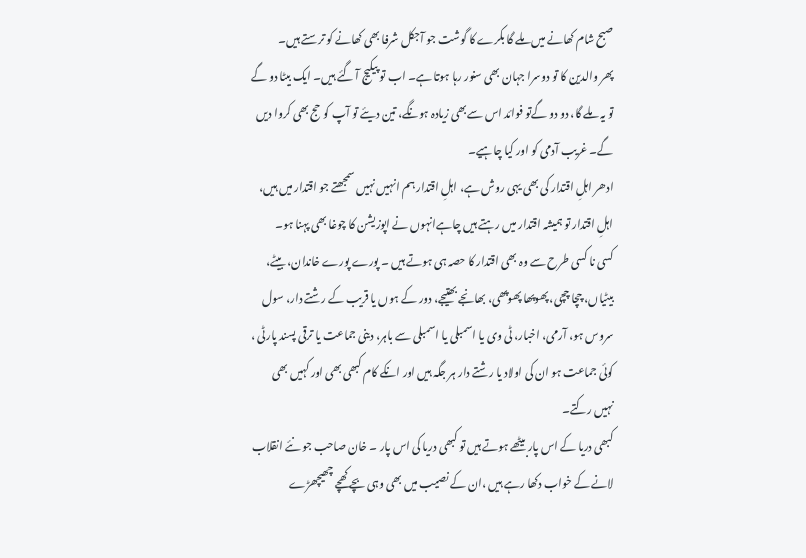صبح شام کھانے میں ملے گا بکرے کا گوشت جو آجکل شرفا بھی کھانے کو ترستے ہیں۔
پھر والدین کا تو دوسرا جہان بھی سنور رہا ہوتا ہے۔ اب تو پیکیج آ گئے ہیں۔ ایک بیٹا دو گے تو یہ ملے گا، دو دو گےتو فوائد اس سےبھی زیادہ ہونگے، تین دیئے تو آپ کو حج بھی کروا دیں گے۔ غریب آدمی کو اور کیا چاہیے۔
ادھر اہلِ اقتدار کی بھی یہی روش ہے، اہلِ اقتدار ہم انہیں نہیں سمجھتے جو اقتدار میں ہیں، اہلِ اقتدار تو ہمیشہ اقتدار میں رہتے ہیں چاہےانہوں نے اپوزیشن کا چوغا بھی پہنا ہو۔
کسی نا کسی طرح سے وہ بھی اقتدار کا حصہ ہی ہوتے ہیں ۔ پورے پورے خاندان، بیٹے، بیٹیاں، چچا چچی، پھوپھا پھوپھی، بھانجے بھتیجے، دور کے ہوں یا قریب کے رشتے دار، سول سروس ہو، آرمی، اخبار، ٹی وی یا اسمبلی یا اسمبلی سے باہر، دینی جماعت یا ترقی پسند پارٹی ، کوئی جماعت ہو ان کی اولاد یا رشتے دار ہر جگہ ہیں اور انکے کام کبھی بھی اور کہیں بھی نہیں رکتے۔
کبھی دریا کے اس پاربیٹھے ہوتے ہیں تو کبھی دریا کی اس پار ۔ خان صاحب جو نئے انقلاب لانے کے خواب دکھا رہے ہیں ،ان کے نصیب میں بھی وہی بچے کھچے چھیچھڑے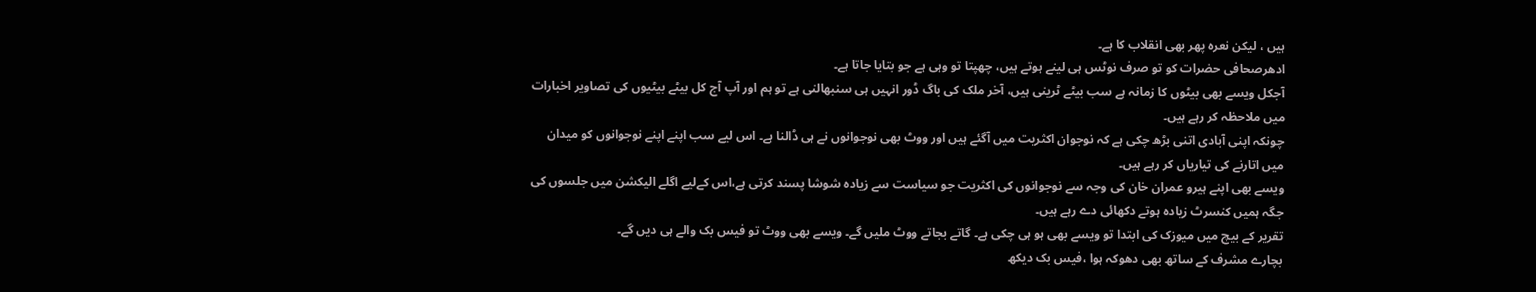ہیں ، لیکن نعرہ پھر بھی انقلاب کا ہے۔
ادھرصحافی حضرات کو تو صرف نوٹس ہی لینے ہوتے ہیں، چھپتا تو وہی ہے جو بتایا جاتا ہے۔
آجکل ویسے بھی بیٹوں کا زمانہ ہے سب بیٹے ٹرینی ہیں، آخر ملک کی باگ ڈور انہیں ہی سنبھالنی ہے تو ہم اور آپ آج کل بیٹے بیٹیوں کی تصاویر اخبارات میں ملاحظہ کر رہے ہیں۔
چونکہ اپنی آبادی اتنی بڑھ چکی ہے کہ نوجوان اکثریت میں آگئے ہیں اور ووٹ بھی نوجوانوں نے ہی ڈالنا ہے۔ اس لیے سب اپنے اپنے نوجوانوں کو میدان میں اتارنے کی تیاریاں کر رہے ہیں۔
ویسے بھی اپنے ہیرو عمران خان کی وجہ سے نوجوانوں کی اکثریت جو سیاست سے زیادہ شوشا پسند کرتی ہے،اس کےلیے اگلے الیکشن میں جلسوں کی جگہ ہمیں کنسرٹ زیادہ ہوتے دکھائی دے رہے ہیں۔
تقریر کے بیچ میں میوزک کی ابتدا تو ویسے بھی ہو ہی چکی ہے۔ گاتے بجاتے ووٹ ملیں گے۔ ویسے بھی ووٹ تو فیس بک والے ہی دیں گے۔
بچارے مشرف کے ساتھ بھی دھوکہ ہوا ،فیس بک دیکھ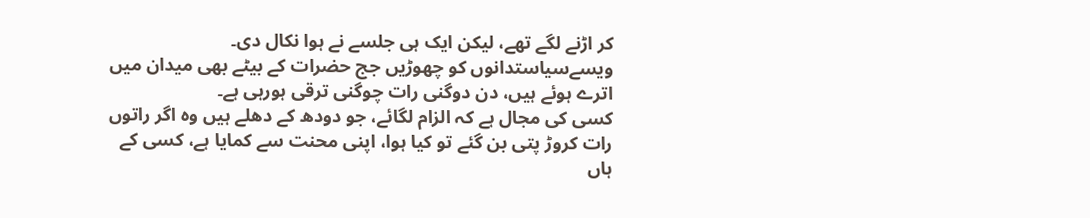کر اڑنے لگے تھے، لیکن ایک ہی جلسے نے ہوا نکال دی۔
ویسےسیاستدانوں کو چھوڑیں جج حضرات کے بیٹے بھی میدان میں اترے ہوئے ہیں، دن دوگنی رات چوگنی ترقی ہورہی ہے۔
کسی کی مجال ہے کہ الزام لگائے، جو دودھ کے دھلے ہیں وہ اگر راتوں رات کروڑ پتی بن گئے تو کیا ہوا، اپنی محنت سے کمایا ہے، کسی کے ہاں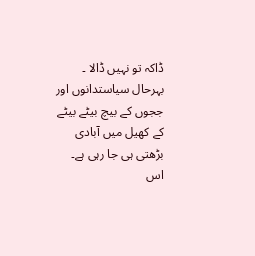ڈاکہ تو نہیں ڈالا ۔ بہرحال سیاستدانوں اور ججوں کے بیچ بیٹے بیٹے کے کھیل میں آبادی بڑھتی ہی جا رہی ہے۔
اس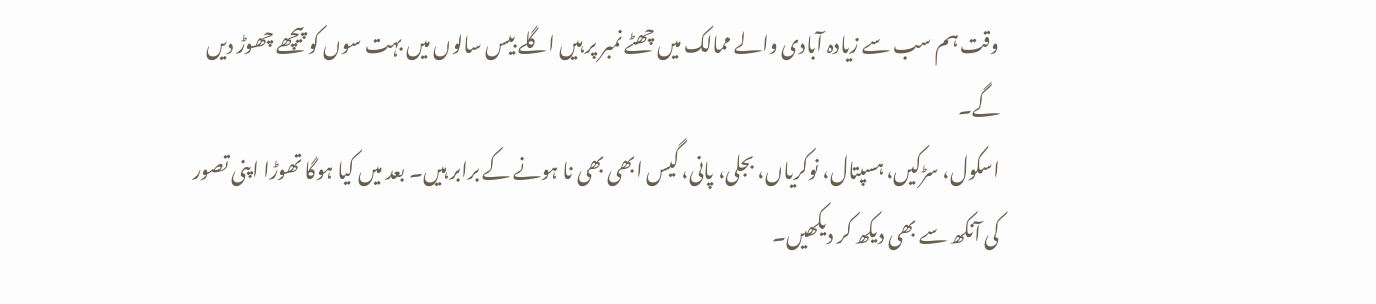وقت ہم سب سے زیادہ آبادی والے ممالک میں چھٹے نمبر پر ہیں اگلے بیس سالوں میں بہت سوں کو پیچھے چھوڑ دیں گے۔
اسکول، سڑکیں، ہسپتال، نوکریاں، بجلی، پانی، گیس ابھی بھی نا ہونے کے برابر ہیں۔ بعد میں کیا ہوگا تھوڑا اپنی تصور کی آنکھ سے بھی دیکھ کر دیکھیں۔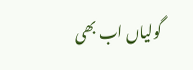گولیاں اب بھی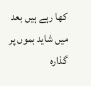کھا رہے ہیں بعد میں شاید بموں پر گذارہ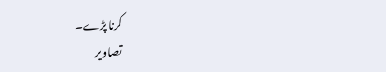کرنا پڑے۔
تصاویر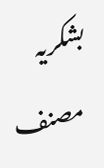بشکریہ مصنف